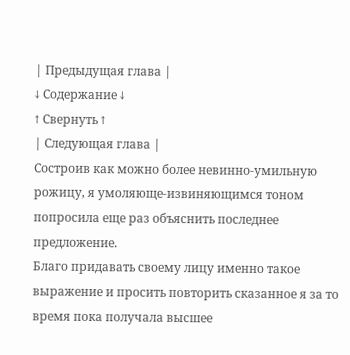| Предыдущая глава |
↓ Содержание ↓
↑ Свернуть ↑
| Следующая глава |
Состроив как можно более невинно-умильную рожицу, я умоляюще-извиняющимся тоном попросила еще раз объяснить последнее предложение.
Благо придавать своему лицу именно такое выражение и просить повторить сказанное я за то время пока получала высшее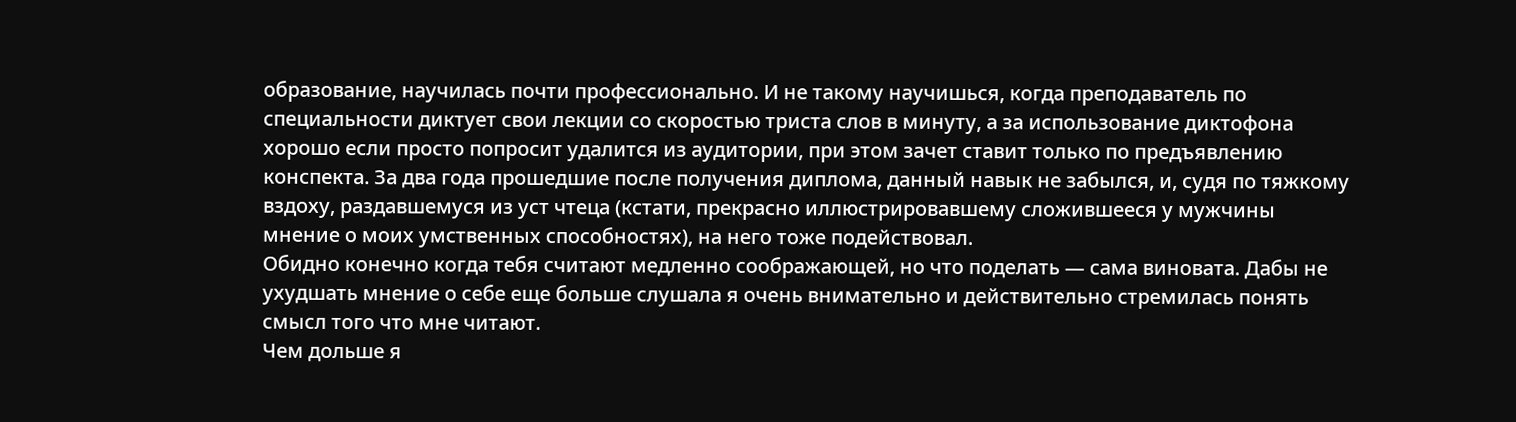образование, научилась почти профессионально. И не такому научишься, когда преподаватель по специальности диктует свои лекции со скоростью триста слов в минуту, а за использование диктофона хорошо если просто попросит удалится из аудитории, при этом зачет ставит только по предъявлению конспекта. За два года прошедшие после получения диплома, данный навык не забылся, и, судя по тяжкому вздоху, раздавшемуся из уст чтеца (кстати, прекрасно иллюстрировавшему сложившееся у мужчины мнение о моих умственных способностях), на него тоже подействовал.
Обидно конечно когда тебя считают медленно соображающей, но что поделать — сама виновата. Дабы не ухудшать мнение о себе еще больше слушала я очень внимательно и действительно стремилась понять смысл того что мне читают.
Чем дольше я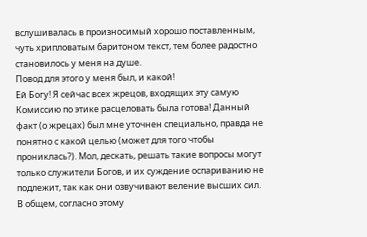вслушивалась в произносимый хорошо поставленным, чуть хрипловатым баритоном текст, тем более радостно становилось у меня на душе.
Повод для этого у меня был, и какой!
Ей Богу! Я сейчас всех жрецов, входящих эту самую Комиссию по этике расцеловать была готова! Данный факт (о жрецах) был мне уточнен специально, правда не понятно с какой целью (может для того чтобы прониклась?). Мол, дескать, решать такие вопросы могут только служители Богов, и их суждение оспариванию не подлежит, так как они озвучивают веление высших сил.
В общем, согласно этому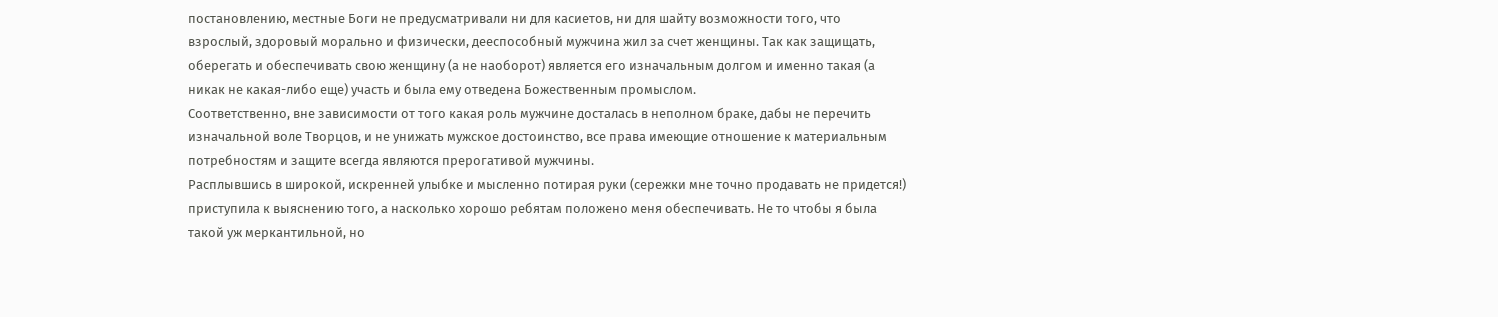постановлению, местные Боги не предусматривали ни для касиетов, ни для шайту возможности того, что взрослый, здоровый морально и физически, дееспособный мужчина жил за счет женщины. Так как защищать, оберегать и обеспечивать свою женщину (а не наоборот) является его изначальным долгом и именно такая (а никак не какая-либо еще) участь и была ему отведена Божественным промыслом.
Соответственно, вне зависимости от того какая роль мужчине досталась в неполном браке, дабы не перечить изначальной воле Творцов, и не унижать мужское достоинство, все права имеющие отношение к материальным потребностям и защите всегда являются прерогативой мужчины.
Расплывшись в широкой, искренней улыбке и мысленно потирая руки (сережки мне точно продавать не придется!) приступила к выяснению того, а насколько хорошо ребятам положено меня обеспечивать. Не то чтобы я была такой уж меркантильной, но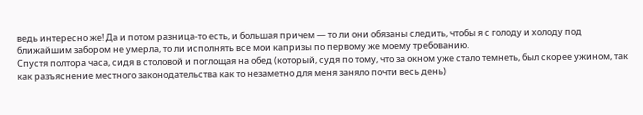ведь интересно же! Да и потом разница-то есть, и большая причем — то ли они обязаны следить, чтобы я с голоду и холоду под ближайшим забором не умерла, то ли исполнять все мои капризы по первому же моему требованию.
Спустя полтора часа, сидя в столовой и поглощая на обед (который, судя по тому, что за окном уже стало темнеть, был скорее ужином, так как разъяснение местного законодательства как то незаметно для меня заняло почти весь день)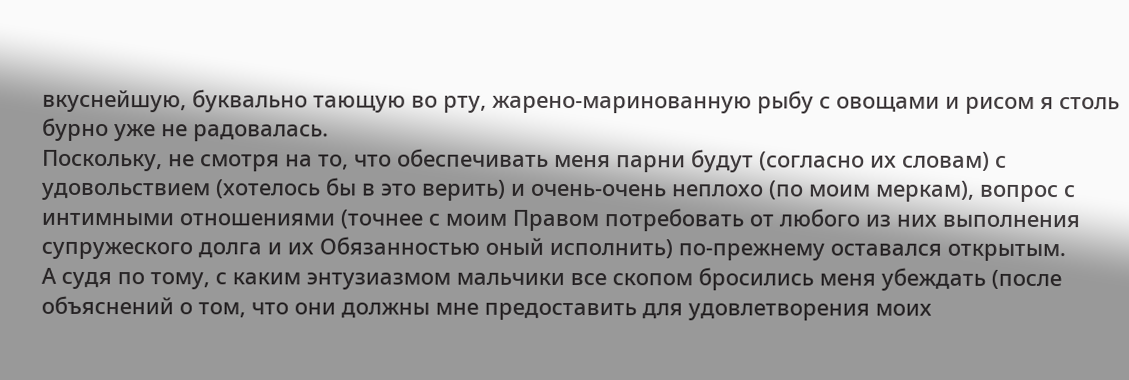вкуснейшую, буквально тающую во рту, жарено-маринованную рыбу с овощами и рисом я столь бурно уже не радовалась.
Поскольку, не смотря на то, что обеспечивать меня парни будут (согласно их словам) с удовольствием (хотелось бы в это верить) и очень-очень неплохо (по моим меркам), вопрос с интимными отношениями (точнее с моим Правом потребовать от любого из них выполнения супружеского долга и их Обязанностью оный исполнить) по-прежнему оставался открытым.
А судя по тому, с каким энтузиазмом мальчики все скопом бросились меня убеждать (после объяснений о том, что они должны мне предоставить для удовлетворения моих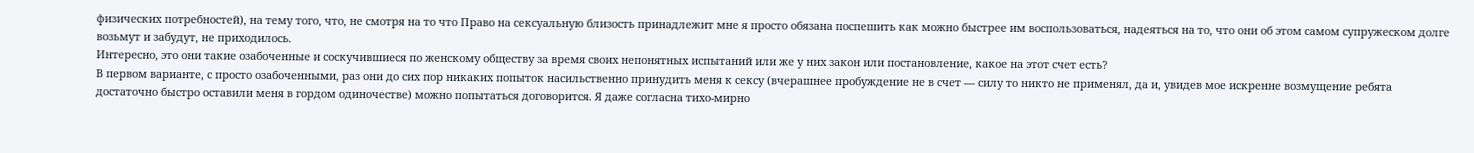физических потребностей), на тему того, что, не смотря на то что Право на сексуальную близость принадлежит мне я просто обязана поспешить как можно быстрее им воспользоваться, надеяться на то, что они об этом самом супружеском долге возьмут и забудут, не приходилось.
Интересно, это они такие озабоченные и соскучившиеся по женскому обществу за время своих непонятных испытаний или же у них закон или постановление, какое на этот счет есть?
В первом варианте, с просто озабоченными, раз они до сих пор никаких попыток насильственно принудить меня к сексу (вчерашнее пробуждение не в счет — силу то никто не применял, да и, увидев мое искренне возмущение ребята достаточно быстро оставили меня в гордом одиночестве) можно попытаться договорится. Я даже согласна тихо-мирно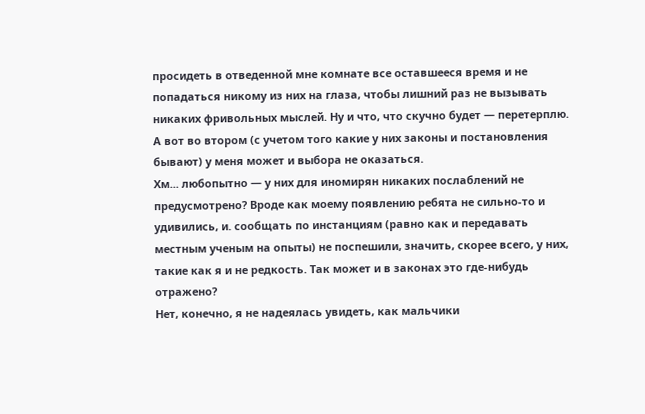просидеть в отведенной мне комнате все оставшееся время и не попадаться никому из них на глаза, чтобы лишний раз не вызывать никаких фривольных мыслей. Ну и что, что скучно будет — перетерплю.
А вот во втором (с учетом того какие у них законы и постановления бывают) у меня может и выбора не оказаться.
Хм... любопытно — у них для иномирян никаких послаблений не предусмотрено? Вроде как моему появлению ребята не сильно-то и удивились, и. сообщать по инстанциям (равно как и передавать местным ученым на опыты) не поспешили, значить, скорее всего, у них, такие как я и не редкость. Так может и в законах это где-нибудь отражено?
Нет, конечно, я не надеялась увидеть, как мальчики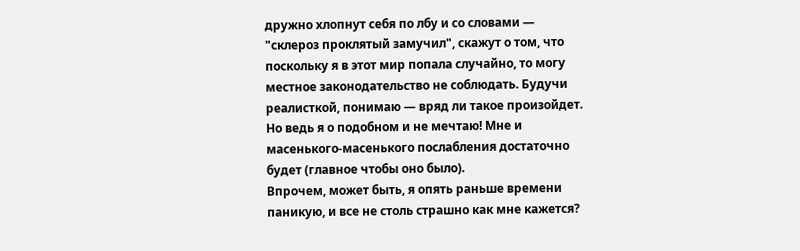дружно хлопнут себя по лбу и со словами — "склероз проклятый замучил", скажут о том, что поскольку я в этот мир попала случайно, то могу местное законодательство не соблюдать. Будучи реалисткой, понимаю — вряд ли такое произойдет. Но ведь я о подобном и не мечтаю! Мне и масенького-масенького послабления достаточно будет (главное чтобы оно было).
Впрочем, может быть, я опять раньше времени паникую, и все не столь страшно как мне кажется?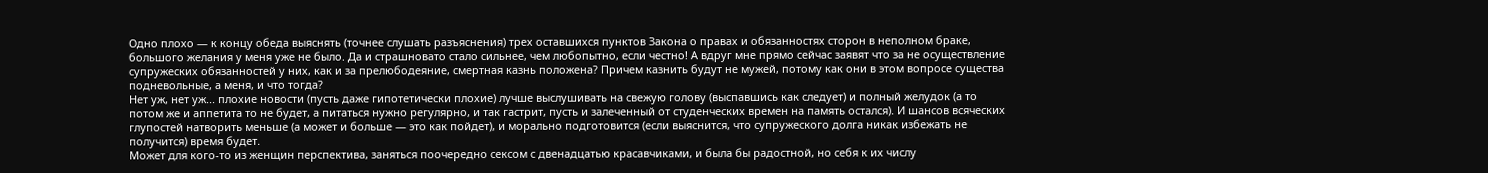Одно плохо — к концу обеда выяснять (точнее слушать разъяснения) трех оставшихся пунктов Закона о правах и обязанностях сторон в неполном браке, большого желания у меня уже не было. Да и страшновато стало сильнее, чем любопытно, если честно! А вдруг мне прямо сейчас заявят что за не осуществление супружеских обязанностей у них, как и за прелюбодеяние, смертная казнь положена? Причем казнить будут не мужей, потому как они в этом вопросе существа подневольные, а меня, и что тогда?
Нет уж, нет уж... плохие новости (пусть даже гипотетически плохие) лучше выслушивать на свежую голову (выспавшись как следует) и полный желудок (а то потом же и аппетита то не будет, а питаться нужно регулярно, и так гастрит, пусть и залеченный от студенческих времен на память остался). И шансов всяческих глупостей натворить меньше (а может и больше — это как пойдет), и морально подготовится (если выяснится, что супружеского долга никак избежать не получится) время будет.
Может для кого-то из женщин перспектива, заняться поочередно сексом с двенадцатью красавчиками, и была бы радостной, но себя к их числу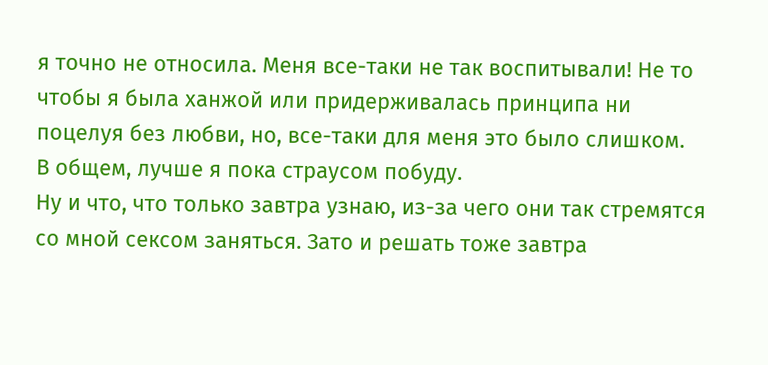я точно не относила. Меня все-таки не так воспитывали! Не то чтобы я была ханжой или придерживалась принципа ни поцелуя без любви, но, все-таки для меня это было слишком.
В общем, лучше я пока страусом побуду.
Ну и что, что только завтра узнаю, из-за чего они так стремятся со мной сексом заняться. Зато и решать тоже завтра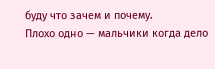буду что зачем и почему.
Плохо одно — мальчики когда дело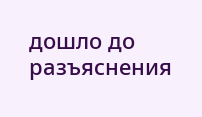дошло до разъяснения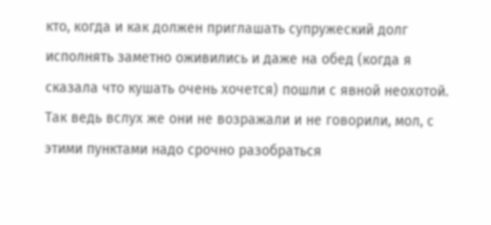кто, когда и как должен приглашать супружеский долг исполнять заметно оживились и даже на обед (когда я сказала что кушать очень хочется) пошли с явной неохотой. Так ведь вслух же они не возражали и не говорили, мол, с этими пунктами надо срочно разобраться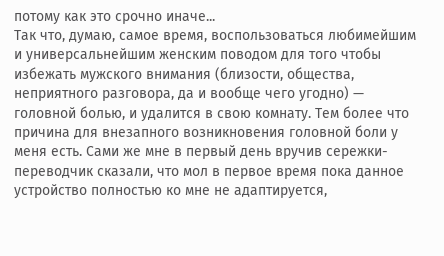потому как это срочно иначе...
Так что, думаю, самое время, воспользоваться любимейшим и универсальнейшим женским поводом для того чтобы избежать мужского внимания (близости, общества, неприятного разговора, да и вообще чего угодно) — головной болью, и удалится в свою комнату. Тем более что причина для внезапного возникновения головной боли у меня есть. Сами же мне в первый день вручив сережки-переводчик сказали, что мол в первое время пока данное устройство полностью ко мне не адаптируется,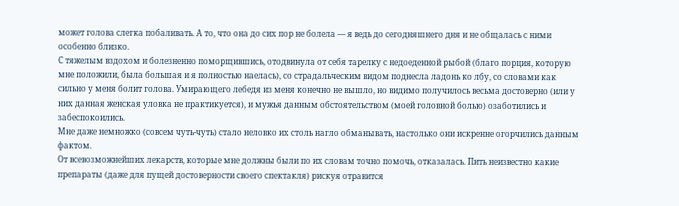может голова слегка побаливать. А то, что она до сих пор не болела — я ведь до сегодняшнего дня и не общалась с ними особенно близко.
С тяжелым вздохом и болезненно поморщившись, отодвинула от себя тарелку с недоеденной рыбой (благо порция, которую мне положили, была большая и я полностью наелась), со страдальческим видом поднесла ладонь ко лбу, со словами как сильно у меня болит голова. Умирающего лебедя из меня конечно не вышло, но видимо получилось весьма достоверно (или у них данная женская уловка не практикуется), и мужья данным обстоятельством (моей головной болью) озаботились и забеспокоились.
Мне даже немножко (совсем чуть-чуть) стало неловко их столь нагло обманывать, настолько они искренне огорчились данным фактом.
От всевозможнейших лекарств, которые мне должны были по их словам точно помочь, отказалась. Пить неизвестно какие препараты (даже для пущей достоверности своего спектакля) рискуя отравится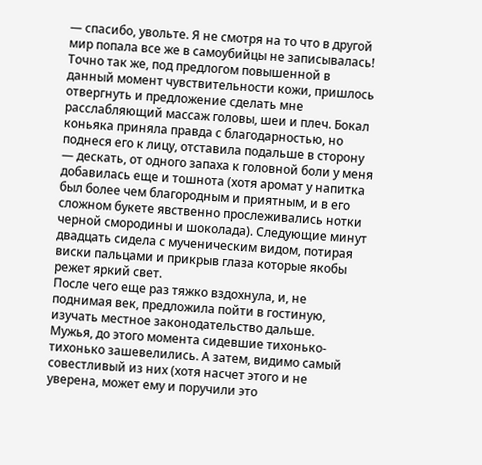— спасибо, увольте. Я не смотря на то что в другой мир попала все же в самоубийцы не записывалась!
Точно так же, под предлогом повышенной в данный момент чувствительности кожи, пришлось отвергнуть и предложение сделать мне расслабляющий массаж головы, шеи и плеч. Бокал коньяка приняла правда с благодарностью, но поднеся его к лицу, отставила подальше в сторону — дескать, от одного запаха к головной боли у меня добавилась еще и тошнота (хотя аромат у напитка был более чем благородным и приятным, и в его сложном букете явственно прослеживались нотки черной смородины и шоколада). Следующие минут двадцать сидела с мученическим видом, потирая виски пальцами и прикрыв глаза которые якобы режет яркий свет.
После чего еще раз тяжко вздохнула, и, не поднимая век, предложила пойти в гостиную, изучать местное законодательство дальше.
Мужья, до этого момента сидевшие тихонько-тихонько зашевелились. А затем, видимо самый совестливый из них (хотя насчет этого и не уверена, может ему и поручили это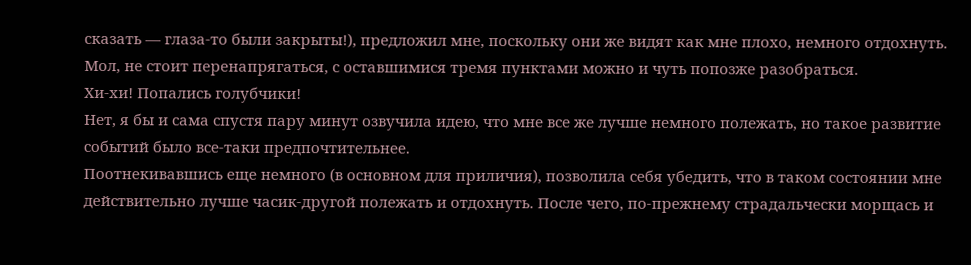сказать — глаза-то были закрыты!), предложил мне, поскольку они же видят как мне плохо, немного отдохнуть. Мол, не стоит перенапрягаться, с оставшимися тремя пунктами можно и чуть попозже разобраться.
Хи-хи! Попались голубчики!
Нет, я бы и сама спустя пару минут озвучила идею, что мне все же лучше немного полежать, но такое развитие событий было все-таки предпочтительнее.
Поотнекивавшись еще немного (в основном для приличия), позволила себя убедить, что в таком состоянии мне действительно лучше часик-другой полежать и отдохнуть. После чего, по-прежнему страдальчески морщась и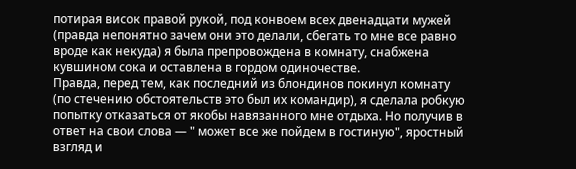потирая висок правой рукой, под конвоем всех двенадцати мужей (правда непонятно зачем они это делали, сбегать то мне все равно вроде как некуда) я была препровождена в комнату, снабжена кувшином сока и оставлена в гордом одиночестве.
Правда, перед тем, как последний из блондинов покинул комнату (по стечению обстоятельств это был их командир), я сделала робкую попытку отказаться от якобы навязанного мне отдыха. Но получив в ответ на свои слова — " может все же пойдем в гостиную", яростный взгляд и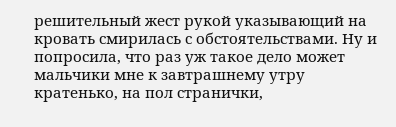решительный жест рукой указывающий на кровать смирилась с обстоятельствами. Ну и попросила, что раз уж такое дело может мальчики мне к завтрашнему утру кратенько, на пол странички,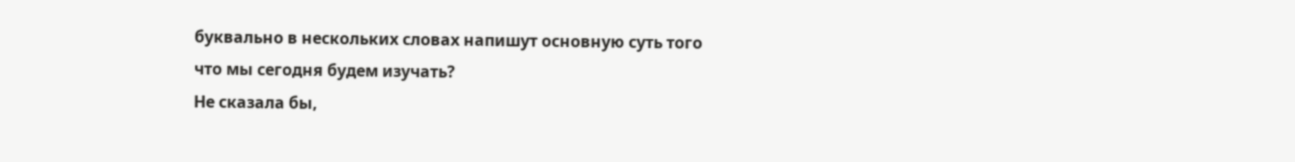буквально в нескольких словах напишут основную суть того что мы сегодня будем изучать?
Не сказала бы,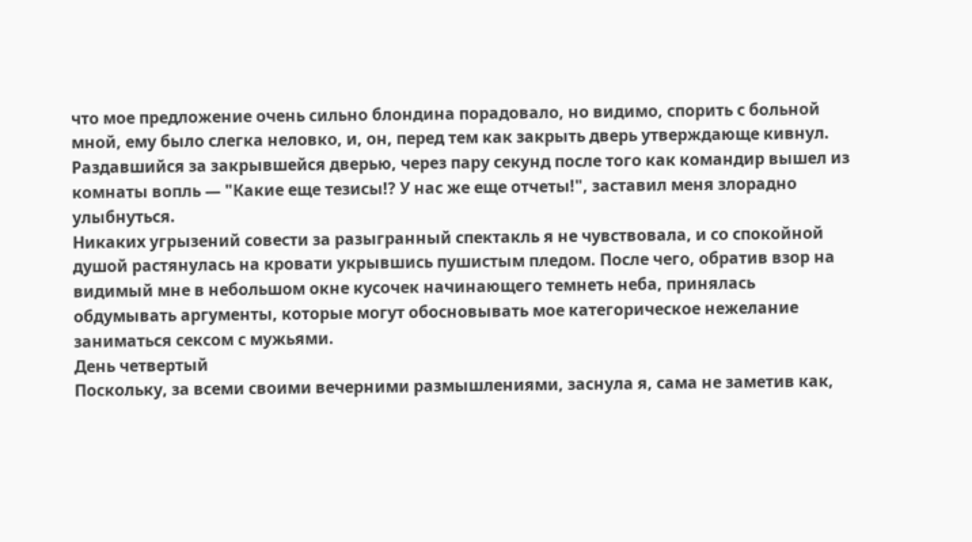что мое предложение очень сильно блондина порадовало, но видимо, спорить с больной мной, ему было слегка неловко, и, он, перед тем как закрыть дверь утверждающе кивнул.
Раздавшийся за закрывшейся дверью, через пару секунд после того как командир вышел из комнаты вопль — "Какие еще тезисы!? У нас же еще отчеты!", заставил меня злорадно улыбнуться.
Никаких угрызений совести за разыгранный спектакль я не чувствовала, и со спокойной душой растянулась на кровати укрывшись пушистым пледом. После чего, обратив взор на видимый мне в небольшом окне кусочек начинающего темнеть неба, принялась обдумывать аргументы, которые могут обосновывать мое категорическое нежелание заниматься сексом с мужьями.
День четвертый
Поскольку, за всеми своими вечерними размышлениями, заснула я, сама не заметив как,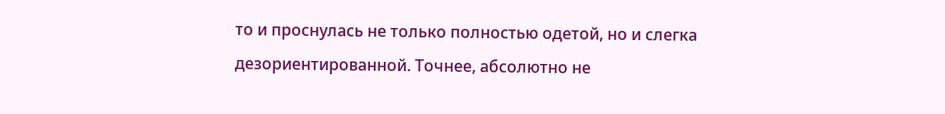то и проснулась не только полностью одетой, но и слегка дезориентированной. Точнее, абсолютно не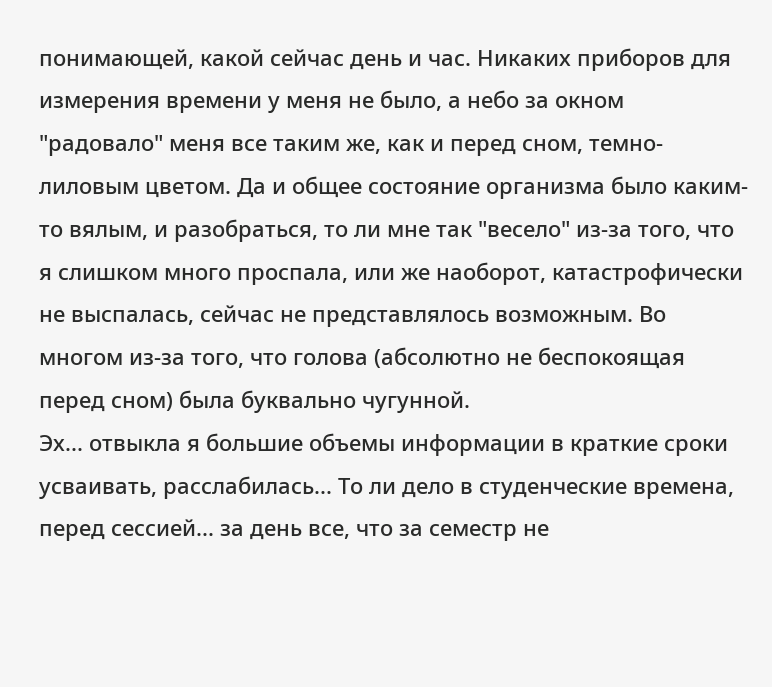понимающей, какой сейчас день и час. Никаких приборов для измерения времени у меня не было, а небо за окном "радовало" меня все таким же, как и перед сном, темно-лиловым цветом. Да и общее состояние организма было каким-то вялым, и разобраться, то ли мне так "весело" из-за того, что я слишком много проспала, или же наоборот, катастрофически не выспалась, сейчас не представлялось возможным. Во многом из-за того, что голова (абсолютно не беспокоящая перед сном) была буквально чугунной.
Эх... отвыкла я большие объемы информации в краткие сроки усваивать, расслабилась... То ли дело в студенческие времена, перед сессией... за день все, что за семестр не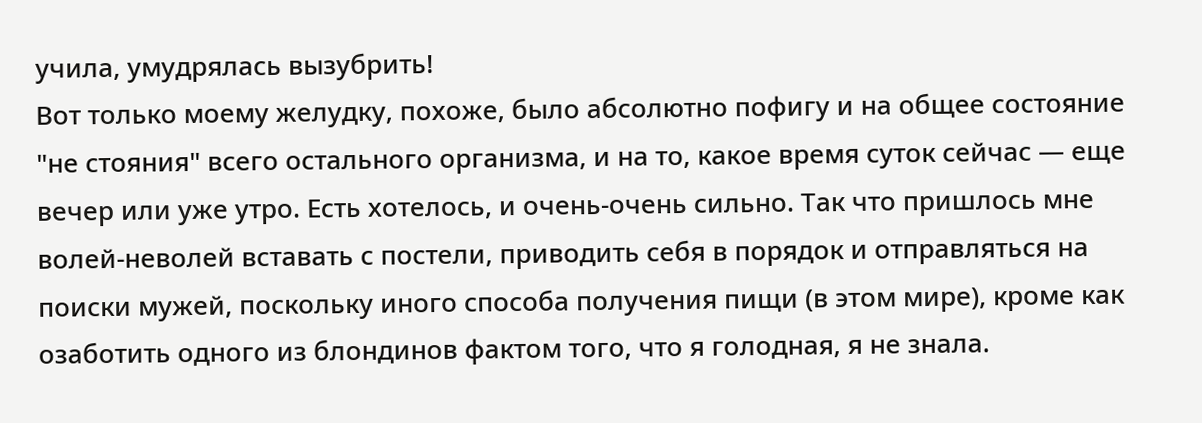учила, умудрялась вызубрить!
Вот только моему желудку, похоже, было абсолютно пофигу и на общее состояние "не стояния" всего остального организма, и на то, какое время суток сейчас — еще вечер или уже утро. Есть хотелось, и очень-очень сильно. Так что пришлось мне волей-неволей вставать с постели, приводить себя в порядок и отправляться на поиски мужей, поскольку иного способа получения пищи (в этом мире), кроме как озаботить одного из блондинов фактом того, что я голодная, я не знала.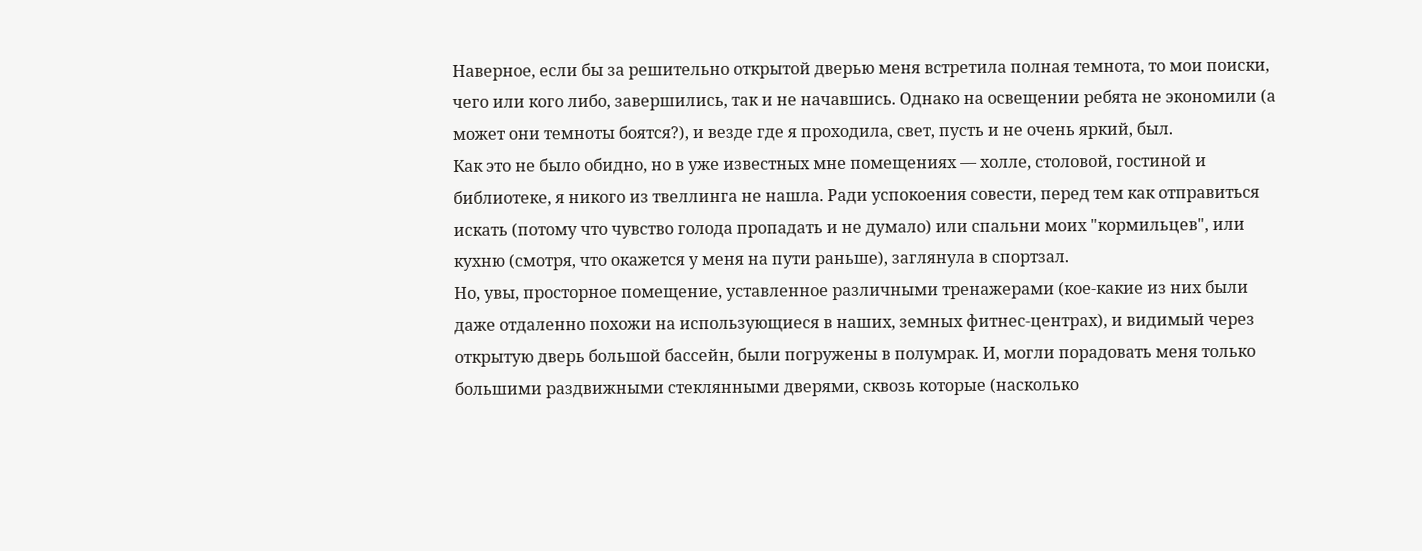Наверное, если бы за решительно открытой дверью меня встретила полная темнота, то мои поиски, чего или кого либо, завершились, так и не начавшись. Однако на освещении ребята не экономили (а может они темноты боятся?), и везде где я проходила, свет, пусть и не очень яркий, был.
Как это не было обидно, но в уже известных мне помещениях — холле, столовой, гостиной и библиотеке, я никого из твеллинга не нашла. Ради успокоения совести, перед тем как отправиться искать (потому что чувство голода пропадать и не думало) или спальни моих "кормильцев", или кухню (смотря, что окажется у меня на пути раньше), заглянула в спортзал.
Но, увы, просторное помещение, уставленное различными тренажерами (кое-какие из них были даже отдаленно похожи на использующиеся в наших, земных фитнес-центрах), и видимый через открытую дверь большой бассейн, были погружены в полумрак. И, могли порадовать меня только большими раздвижными стеклянными дверями, сквозь которые (насколько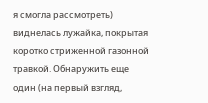я смогла рассмотреть) виднелась лужайка, покрытая коротко стриженной газонной травкой. Обнаружить еще один (на первый взгляд,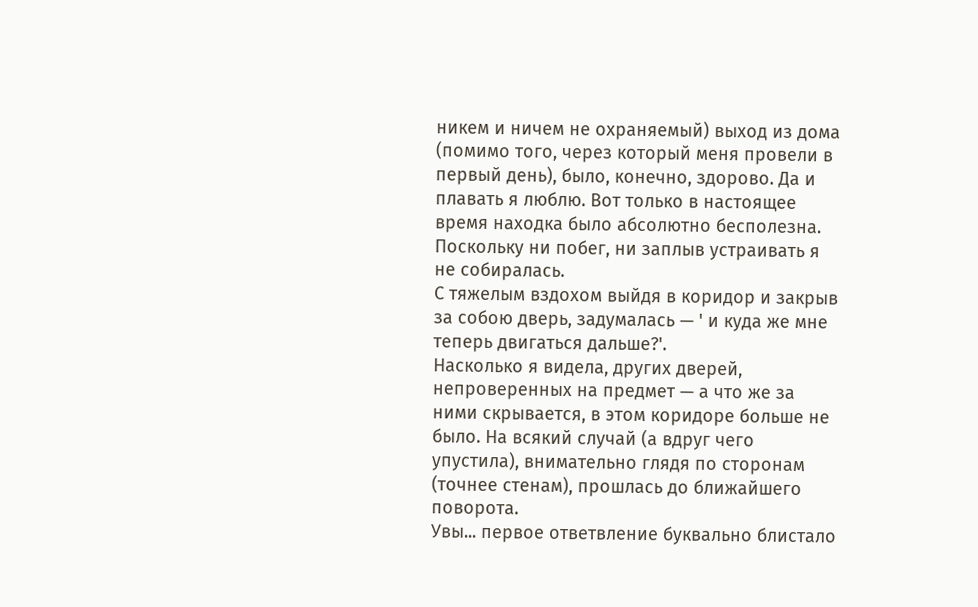никем и ничем не охраняемый) выход из дома (помимо того, через который меня провели в первый день), было, конечно, здорово. Да и плавать я люблю. Вот только в настоящее время находка было абсолютно бесполезна. Поскольку ни побег, ни заплыв устраивать я не собиралась.
С тяжелым вздохом выйдя в коридор и закрыв за собою дверь, задумалась — ' и куда же мне теперь двигаться дальше?'.
Насколько я видела, других дверей, непроверенных на предмет — а что же за ними скрывается, в этом коридоре больше не было. На всякий случай (а вдруг чего упустила), внимательно глядя по сторонам (точнее стенам), прошлась до ближайшего поворота.
Увы... первое ответвление буквально блистало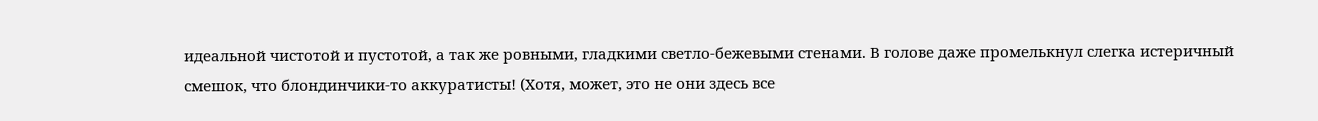идеальной чистотой и пустотой, а так же ровными, гладкими светло-бежевыми стенами. В голове даже промелькнул слегка истеричный смешок, что блондинчики-то аккуратисты! (Хотя, может, это не они здесь все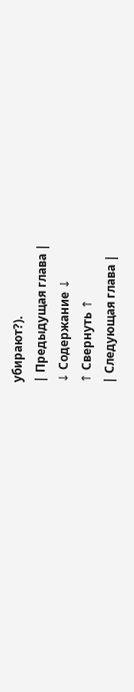убирают?).
| Предыдущая глава |
↓ Содержание ↓
↑ Свернуть ↑
| Следующая глава |